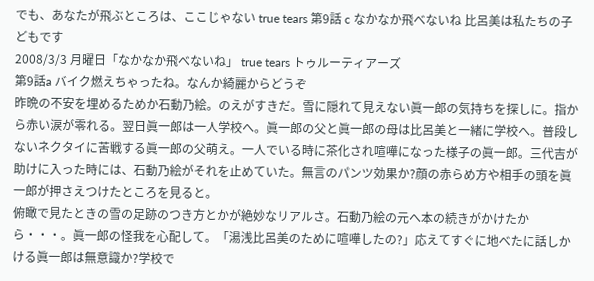でも、あなたが飛ぶところは、ここじゃない true tears 第9話 c なかなか飛べないね 比呂美は私たちの子どもです
2008/3/3 月曜日「なかなか飛べないね」 true tears トゥルーティアーズ
第9話a バイク燃えちゃったね。なんか綺麗からどうぞ
昨晩の不安を埋めるためか石動乃絵。のえがすきだ。雪に隠れて見えない眞一郎の気持ちを探しに。指から赤い涙が零れる。翌日眞一郎は一人学校へ。眞一郎の父と眞一郎の母は比呂美と一緒に学校へ。普段しないネクタイに苦戦する眞一郎の父萌え。一人でいる時に茶化され喧嘩になった様子の眞一郎。三代吉が助けに入った時には、石動乃絵がそれを止めていた。無言のパンツ効果か?顔の赤らめ方や相手の頭を眞一郎が押さえつけたところを見ると。
俯瞰で見たときの雪の足跡のつき方とかが絶妙なリアルさ。石動乃絵の元へ本の続きがかけたから・・・。眞一郎の怪我を心配して。「湯浅比呂美のために喧嘩したの?」応えてすぐに地べたに話しかける眞一郎は無意識か?学校で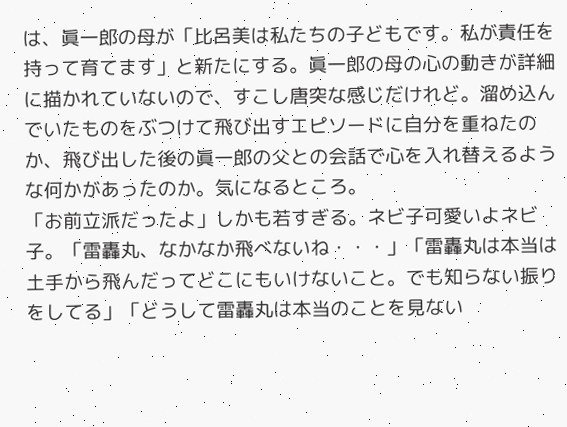は、眞一郎の母が「比呂美は私たちの子どもです。私が責任を持って育てます」と新たにする。眞一郎の母の心の動きが詳細に描かれていないので、すこし唐突な感じだけれど。溜め込んでいたものをぶつけて飛び出すエピソードに自分を重ねたのか、飛び出した後の眞一郎の父との会話で心を入れ替えるような何かがあったのか。気になるところ。
「お前立派だったよ」しかも若すぎる。ネビ子可愛いよネビ子。「雷轟丸、なかなか飛べないね・・・」「雷轟丸は本当は土手から飛んだってどこにもいけないこと。でも知らない振りをしてる」「どうして雷轟丸は本当のことを見ない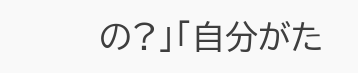の?」「自分がた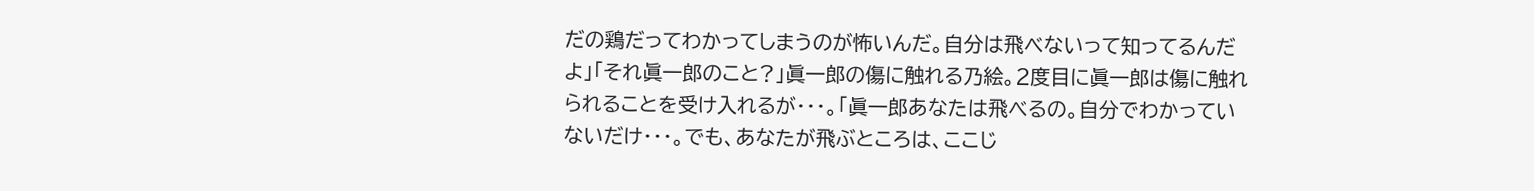だの鶏だってわかってしまうのが怖いんだ。自分は飛べないって知ってるんだよ」「それ眞一郎のこと?」眞一郎の傷に触れる乃絵。2度目に眞一郎は傷に触れられることを受け入れるが・・・。「眞一郎あなたは飛べるの。自分でわかっていないだけ・・・。でも、あなたが飛ぶところは、ここじ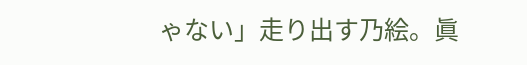ゃない」走り出す乃絵。眞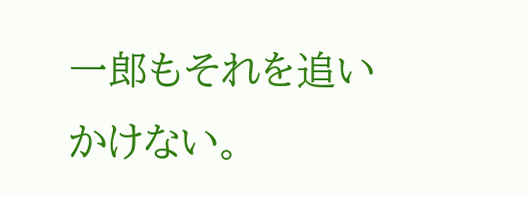一郎もそれを追いかけない。